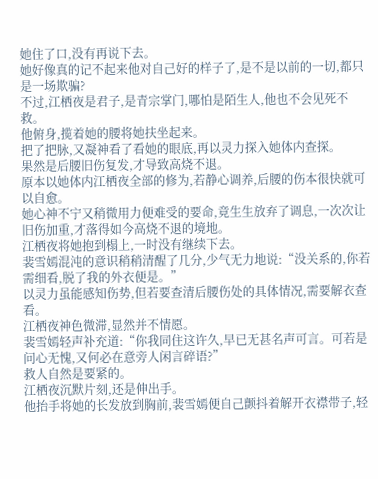她住了口,没有再说下去。
她好像真的记不起来他对自己好的样子了,是不是以前的一切,都只是一场欺骗?
不过,江栖夜是君子,是青宗掌门,哪怕是陌生人,他也不会见死不救。
他俯身,揽着她的腰将她扶坐起来。
把了把脉,又凝神看了看她的眼底,再以灵力探入她体内查探。
果然是后腰旧伤复发,才导致高烧不退。
原本以她体内江栖夜全部的修为,若静心调养,后腰的伤本很快就可以自愈。
她心神不宁又稍微用力便难受的要命,竟生生放弃了调息,一次次让旧伤加重,才落得如今高烧不退的境地。
江栖夜将她抱到榻上,一时没有继续下去。
裴雪嫣混沌的意识稍稍清醒了几分,少气无力地说:“没关系的,你若需细看,脱了我的外衣便是。”
以灵力虽能感知伤势,但若要查清后腰伤处的具体情况,需要解衣查看。
江栖夜神色微滞,显然并不情愿。
裴雪嫣轻声补充道:“你我同住这许久,早已无甚名声可言。可若是问心无愧,又何必在意旁人闲言碎语?”
救人自然是要紧的。
江栖夜沉默片刻,还是伸出手。
他抬手将她的长发放到胸前,裴雪嫣便自己颤抖着解开衣襟带子,轻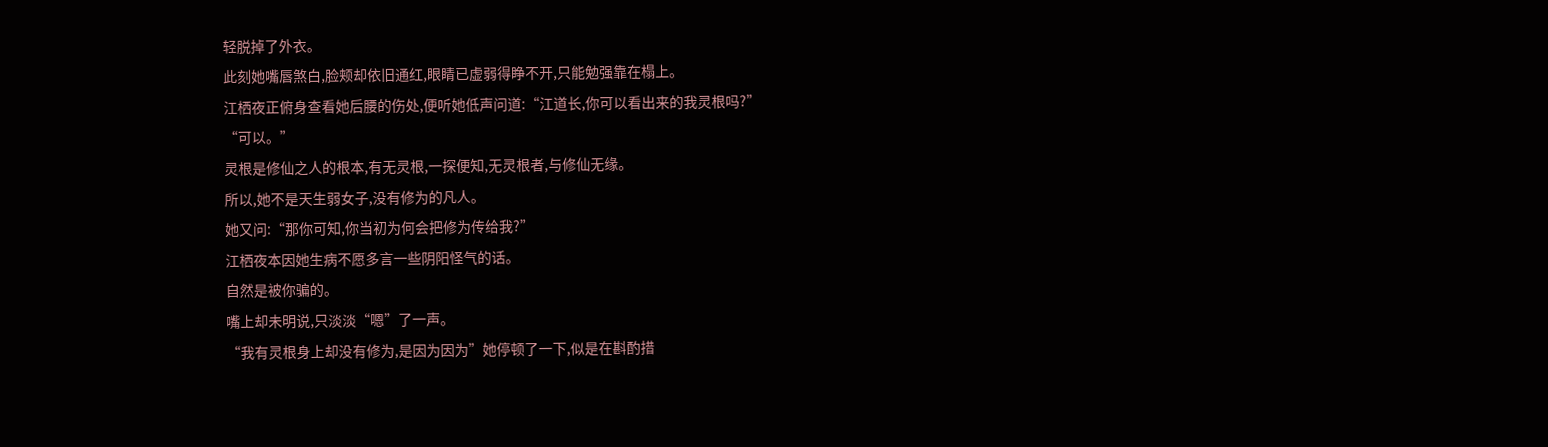轻脱掉了外衣。
此刻她嘴唇煞白,脸颊却依旧通红,眼睛已虚弱得睁不开,只能勉强靠在榻上。
江栖夜正俯身查看她后腰的伤处,便听她低声问道:“江道长,你可以看出来的我灵根吗?”
“可以。”
灵根是修仙之人的根本,有无灵根,一探便知,无灵根者,与修仙无缘。
所以,她不是天生弱女子,没有修为的凡人。
她又问:“那你可知,你当初为何会把修为传给我?”
江栖夜本因她生病不愿多言一些阴阳怪气的话。
自然是被你骗的。
嘴上却未明说,只淡淡“嗯”了一声。
“我有灵根身上却没有修为,是因为因为”她停顿了一下,似是在斟酌措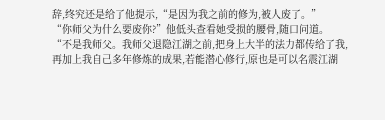辞,终究还是给了他提示,“是因为我之前的修为,被人废了。”
“你师父为什么要废你?”他低头查看她受损的腰骨,随口问道。
“不是我师父。我师父退隐江湖之前,把身上大半的法力都传给了我,再加上我自己多年修炼的成果,若能潜心修行,原也是可以名震江湖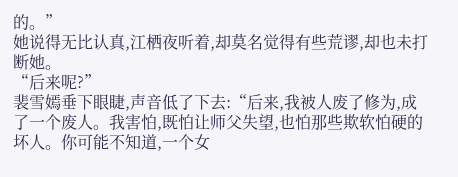的。”
她说得无比认真,江栖夜听着,却莫名觉得有些荒谬,却也未打断她。
“后来呢?”
裴雪嫣垂下眼睫,声音低了下去:“后来,我被人废了修为,成了一个废人。我害怕,既怕让师父失望,也怕那些欺软怕硬的坏人。你可能不知道,一个女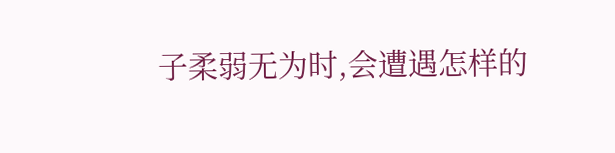子柔弱无为时,会遭遇怎样的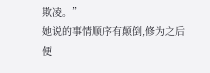欺凌。”
她说的事情顺序有颠倒,修为之后便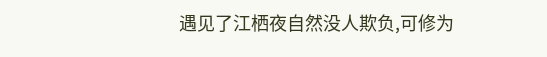遇见了江栖夜自然没人欺负,可修为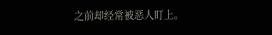之前却经常被恶人盯上。